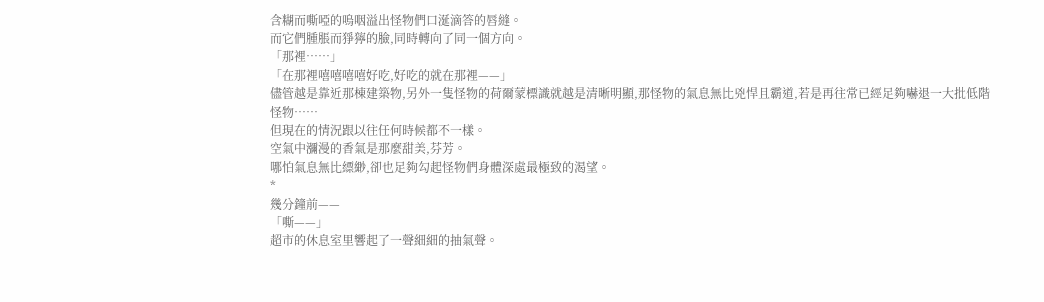含糊而嘶啞的嗚咽溢出怪物們口涎滴答的唇縫。
而它們腫脹而猙獰的臉,同時轉向了同一個方向。
「那裡……」
「在那裡嘻嘻嘻嘻好吃,好吃的就在那裡——」
儘管越是靠近那棟建築物,另外一隻怪物的荷爾蒙標識就越是清晰明顯,那怪物的氣息無比兇悍且霸道,若是再往常已經足夠嚇退一大批低階怪物……
但現在的情況跟以往任何時候都不一樣。
空氣中瀰漫的香氣是那麼甜美,芬芳。
哪怕氣息無比縹緲,卻也足夠勾起怪物們身體深處最極致的渴望。
*
幾分鐘前——
「嘶——」
超市的休息室里響起了一聲細細的抽氣聲。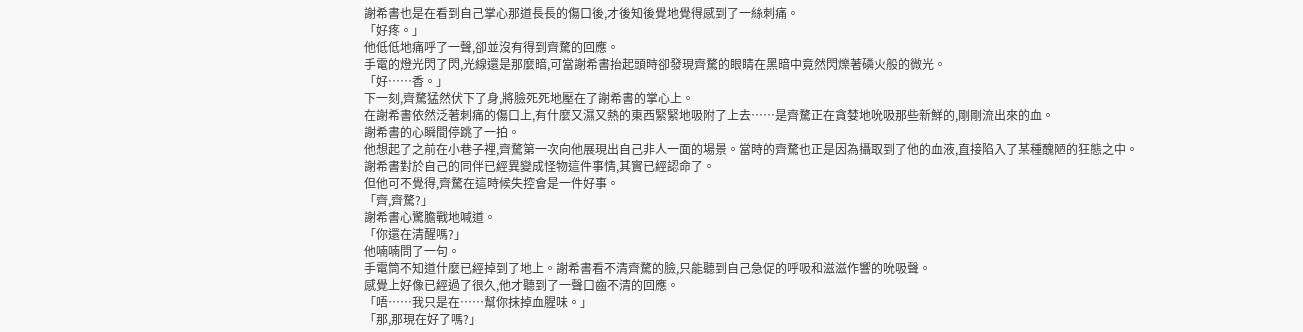謝希書也是在看到自己掌心那道長長的傷口後,才後知後覺地覺得感到了一絲刺痛。
「好疼。」
他低低地痛呼了一聲,卻並沒有得到齊騖的回應。
手電的燈光閃了閃,光線還是那麼暗,可當謝希書抬起頭時卻發現齊騖的眼睛在黑暗中竟然閃爍著磷火般的微光。
「好……香。」
下一刻,齊騖猛然伏下了身,將臉死死地壓在了謝希書的掌心上。
在謝希書依然泛著刺痛的傷口上,有什麼又濕又熱的東西緊緊地吸附了上去……是齊騖正在貪婪地吮吸那些新鮮的,剛剛流出來的血。
謝希書的心瞬間停跳了一拍。
他想起了之前在小巷子裡,齊騖第一次向他展現出自己非人一面的場景。當時的齊騖也正是因為攝取到了他的血液,直接陷入了某種醜陋的狂態之中。
謝希書對於自己的同伴已經異變成怪物這件事情,其實已經認命了。
但他可不覺得,齊騖在這時候失控會是一件好事。
「齊,齊騖?」
謝希書心驚膽戰地喊道。
「你還在清醒嗎?」
他喃喃問了一句。
手電筒不知道什麼已經掉到了地上。謝希書看不清齊騖的臉,只能聽到自己急促的呼吸和滋滋作響的吮吸聲。
感覺上好像已經過了很久,他才聽到了一聲口齒不清的回應。
「唔……我只是在……幫你抹掉血腥味。」
「那,那現在好了嗎?」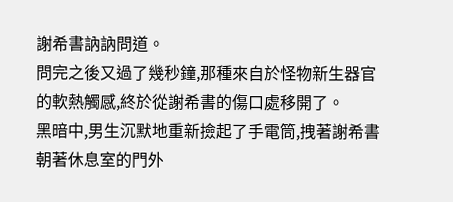謝希書訥訥問道。
問完之後又過了幾秒鐘,那種來自於怪物新生器官的軟熱觸感,終於從謝希書的傷口處移開了。
黑暗中,男生沉默地重新撿起了手電筒,拽著謝希書朝著休息室的門外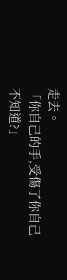走去。
「你自己的手,受傷了你自己不知道?」